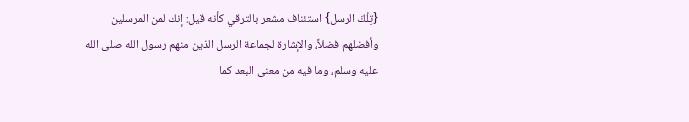{تِلْكَ الرسل} استئناف مشعر بالترقي كأنه قيل: إنك لمن المرسلين وأفضلهم فضلاً، والإشارة لجماعة الرسل الذين منهم رسول الله صلى الله عليه وسلم، وما فيه من معنى البعد كما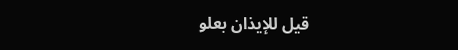قيل للإيذان بعلو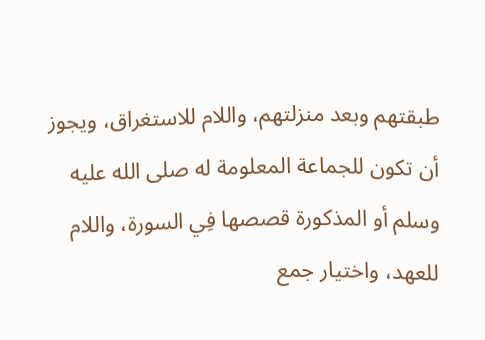طبقتهم وبعد منزلتهم، واللام للاستغراق، ويجوز أن تكون للجماعة المعلومة له صلى الله عليه وسلم أو المذكورة قصصها فِي السورة، واللام للعهد، واختيار جمع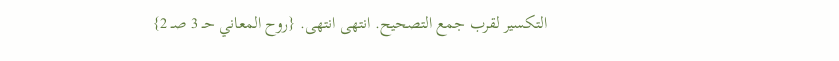التكسير لقرب جمع التصحيح. انتهى انتهى. {روح المعاني حـ 3 صـ 2}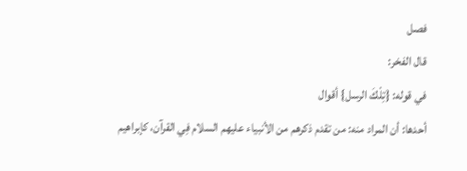فصل
قال الفخر:
في قوله: {تِلْكَ الرسل} أقوال
أحدها: أن المراد منه: من تقدم ذكرهم من الأنبياء عليهم السلام فِي القرآن، كإبراهيم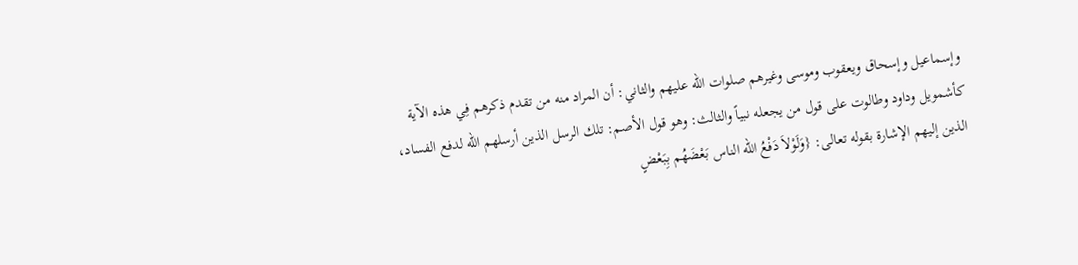وإسماعيل وإسحاق ويعقوب وموسى وغيرهم صلوات الله عليهم والثاني: أن المراد منه من تقدم ذكرهم فِي هذه الآية كأشمويل وداود وطالوت على قول من يجعله نبياً والثالث: وهو قول الأصم: تلك الرسل الذين أرسلهم الله لدفع الفساد، الذين إليهم الإشارة بقوله تعالى: {وَلَوْلاَ دَفْعُ الله الناس بَعْضَهُم بِبَعْضٍ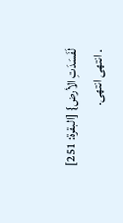لَفَسَدَتِ الأرض} [البقرة: 251] . انتهى انتهى.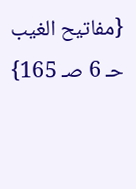{مفاتيح الغيب حـ 6 صـ 165}